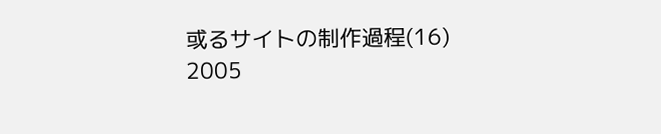或るサイトの制作過程(16)
2005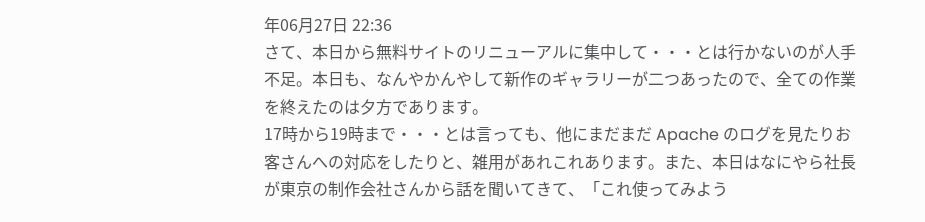年06月27日 22:36
さて、本日から無料サイトのリニューアルに集中して・・・とは行かないのが人手不足。本日も、なんやかんやして新作のギャラリーが二つあったので、全ての作業を終えたのは夕方であります。
17時から19時まで・・・とは言っても、他にまだまだ Apache のログを見たりお客さんへの対応をしたりと、雑用があれこれあります。また、本日はなにやら社長が東京の制作会社さんから話を聞いてきて、「これ使ってみよう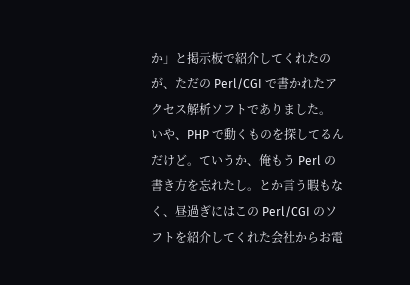か」と掲示板で紹介してくれたのが、ただの Perl/CGI で書かれたアクセス解析ソフトでありました。
いや、PHP で動くものを探してるんだけど。ていうか、俺もう Perl の書き方を忘れたし。とか言う暇もなく、昼過ぎにはこの Perl/CGI のソフトを紹介してくれた会社からお電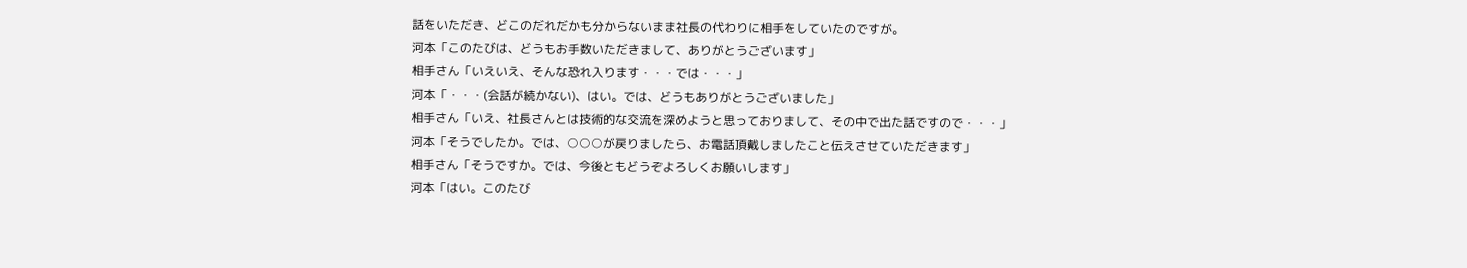話をいただき、どこのだれだかも分からないまま社長の代わりに相手をしていたのですが。
河本「このたびは、どうもお手数いただきまして、ありがとうございます」
相手さん「いえいえ、そんな恐れ入ります・・・では・・・」
河本「・・・(会話が続かない)、はい。では、どうもありがとうございました」
相手さん「いえ、社長さんとは技術的な交流を深めようと思っておりまして、その中で出た話ですので・・・」
河本「そうでしたか。では、○○○が戻りましたら、お電話頂戴しましたこと伝えさせていただきます」
相手さん「そうですか。では、今後ともどうぞよろしくお願いします」
河本「はい。このたび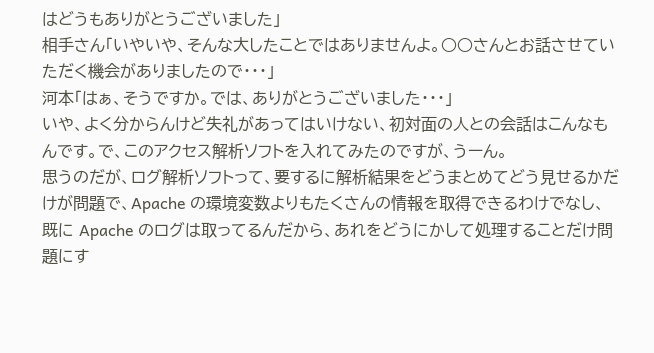はどうもありがとうございました」
相手さん「いやいや、そんな大したことではありませんよ。○○さんとお話させていただく機会がありましたので・・・」
河本「はぁ、そうですか。では、ありがとうございました・・・」
いや、よく分からんけど失礼があってはいけない、初対面の人との会話はこんなもんです。で、このアクセス解析ソフトを入れてみたのですが、うーん。
思うのだが、ログ解析ソフトって、要するに解析結果をどうまとめてどう見せるかだけが問題で、Apache の環境変数よりもたくさんの情報を取得できるわけでなし、既に Apache のログは取ってるんだから、あれをどうにかして処理することだけ問題にす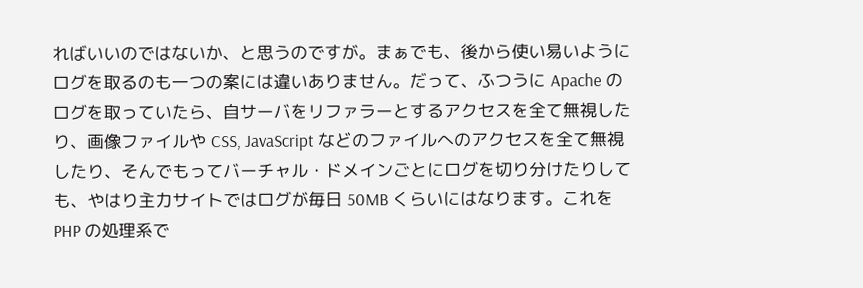ればいいのではないか、と思うのですが。まぁでも、後から使い易いようにログを取るのも一つの案には違いありません。だって、ふつうに Apache のログを取っていたら、自サーバをリファラーとするアクセスを全て無視したり、画像ファイルや CSS, JavaScript などのファイルへのアクセスを全て無視したり、そんでもってバーチャル・ドメインごとにログを切り分けたりしても、やはり主力サイトではログが毎日 50MB くらいにはなります。これを PHP の処理系で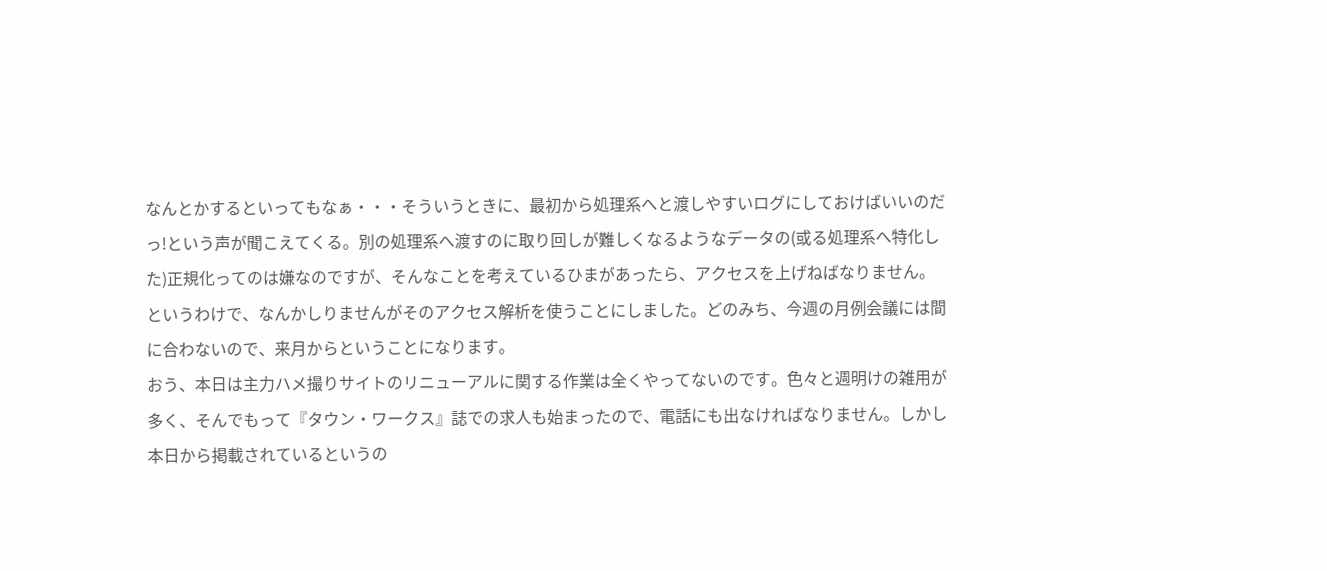なんとかするといってもなぁ・・・そういうときに、最初から処理系へと渡しやすいログにしておけばいいのだっ!という声が聞こえてくる。別の処理系へ渡すのに取り回しが難しくなるようなデータの(或る処理系へ特化した)正規化ってのは嫌なのですが、そんなことを考えているひまがあったら、アクセスを上げねばなりません。
というわけで、なんかしりませんがそのアクセス解析を使うことにしました。どのみち、今週の月例会議には間に合わないので、来月からということになります。
おう、本日は主力ハメ撮りサイトのリニューアルに関する作業は全くやってないのです。色々と週明けの雑用が多く、そんでもって『タウン・ワークス』誌での求人も始まったので、電話にも出なければなりません。しかし本日から掲載されているというの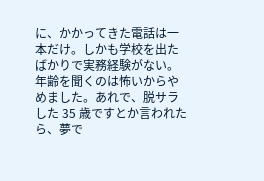に、かかってきた電話は一本だけ。しかも学校を出たばかりで実務経験がない。年齢を聞くのは怖いからやめました。あれで、脱サラした 35 歳ですとか言われたら、夢で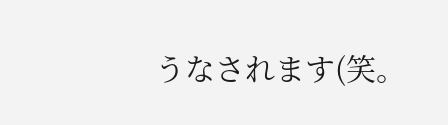うなされます(笑。